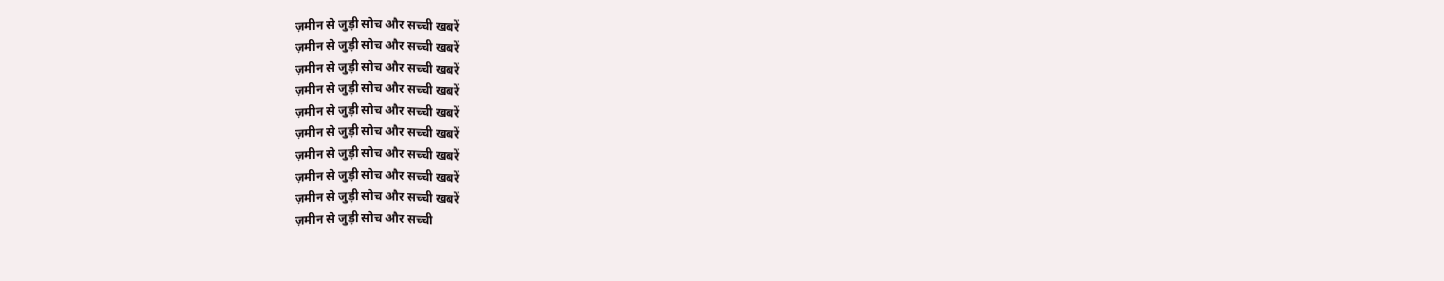ज़मीन से जुड़ी सोच और सच्ची खबरें
ज़मीन से जुड़ी सोच और सच्ची खबरें
ज़मीन से जुड़ी सोच और सच्ची खबरें
ज़मीन से जुड़ी सोच और सच्ची खबरें
ज़मीन से जुड़ी सोच और सच्ची खबरें
ज़मीन से जुड़ी सोच और सच्ची खबरें
ज़मीन से जुड़ी सोच और सच्ची खबरें
ज़मीन से जुड़ी सोच और सच्ची खबरें
ज़मीन से जुड़ी सोच और सच्ची खबरें
ज़मीन से जुड़ी सोच और सच्ची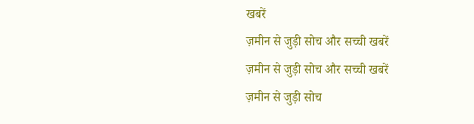खबरें
ज़मीन से जुड़ी सोच और सच्ची खबरें
ज़मीन से जुड़ी सोच और सच्ची खबरें
ज़मीन से जुड़ी सोच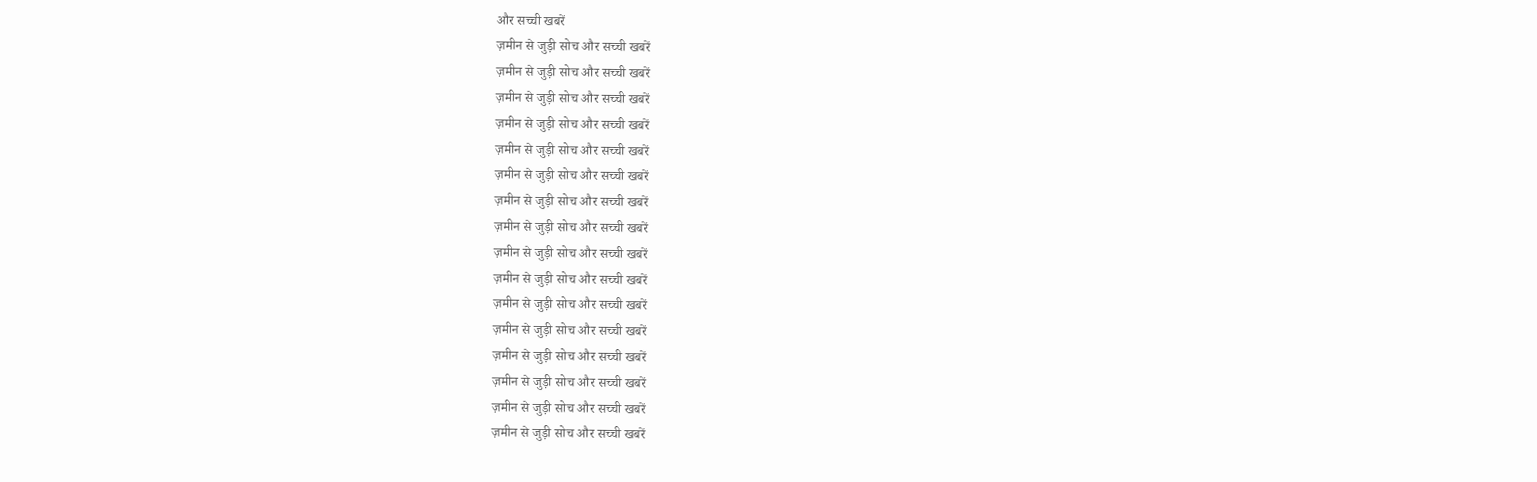और सच्ची खबरें
ज़मीन से जुड़ी सोच और सच्ची खबरें
ज़मीन से जुड़ी सोच और सच्ची खबरें
ज़मीन से जुड़ी सोच और सच्ची खबरें
ज़मीन से जुड़ी सोच और सच्ची खबरें
ज़मीन से जुड़ी सोच और सच्ची खबरें
ज़मीन से जुड़ी सोच और सच्ची खबरें
ज़मीन से जुड़ी सोच और सच्ची खबरें
ज़मीन से जुड़ी सोच और सच्ची खबरें
ज़मीन से जुड़ी सोच और सच्ची खबरें
ज़मीन से जुड़ी सोच और सच्ची खबरें
ज़मीन से जुड़ी सोच और सच्ची खबरें
ज़मीन से जुड़ी सोच और सच्ची खबरें
ज़मीन से जुड़ी सोच और सच्ची खबरें
ज़मीन से जुड़ी सोच और सच्ची खबरें
ज़मीन से जुड़ी सोच और सच्ची खबरें
ज़मीन से जुड़ी सोच और सच्ची खबरें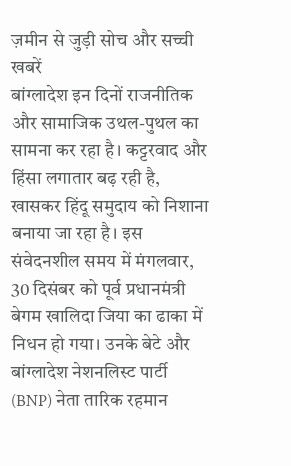ज़मीन से जुड़ी सोच और सच्ची खबरें
बांग्लादेश इन दिनों राजनीतिक और सामाजिक उथल-पुथल का सामना कर रहा है। कट्टरवाद और हिंसा लगातार बढ़ रही है, खासकर हिंदू समुदाय को निशाना बनाया जा रहा है। इस संवेदनशील समय में मंगलवार, 30 दिसंबर को पूर्व प्रधानमंत्री बेगम खालिदा जिया का ढाका में निधन हो गया। उनके बेटे और बांग्लादेश नेशनलिस्ट पार्टी (BNP) नेता तारिक रहमान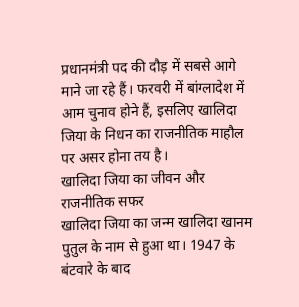प्रधानमंत्री पद की दौड़ में सबसे आगे माने जा रहे हैं। फरवरी में बांग्लादेश में आम चुनाव होने हैं, इसलिए खालिदा जिया के निधन का राजनीतिक माहौल पर असर होना तय है।
खालिदा जिया का जीवन और राजनीतिक सफर
खालिदा जिया का जन्म खालिदा खानम पुतुल के नाम से हुआ था। 1947 के बंटवारे के बाद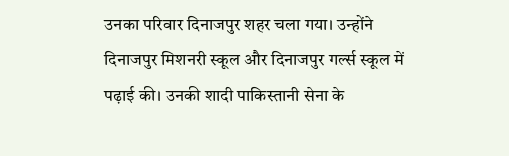उनका परिवार दिनाजपुर शहर चला गया। उन्होंने दिनाजपुर मिशनरी स्कूल और दिनाजपुर गर्ल्स स्कूल में पढ़ाई की। उनकी शादी पाकिस्तानी सेना के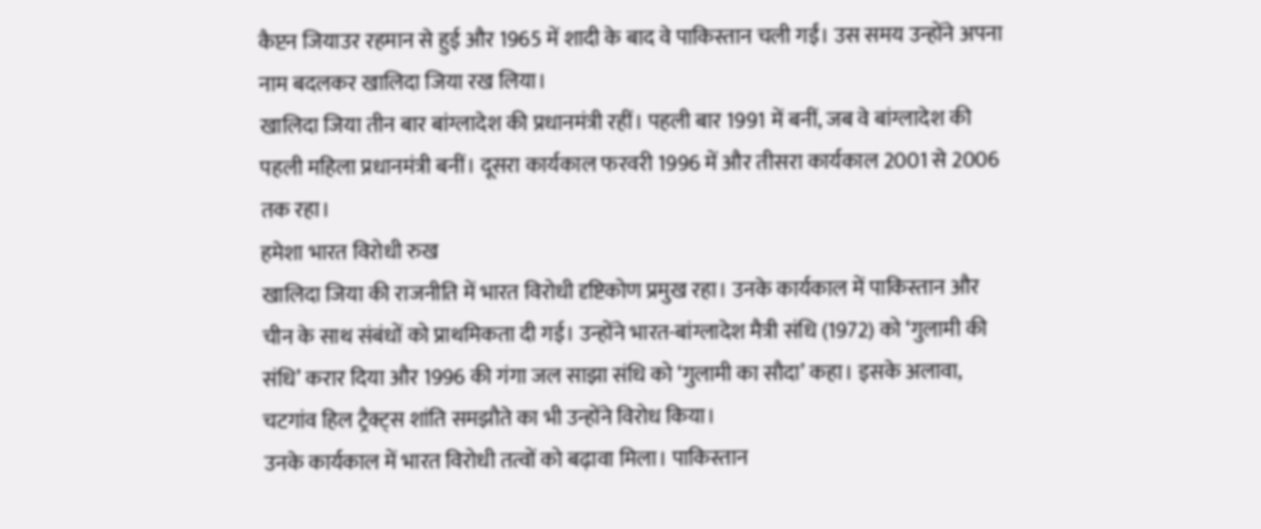कैप्टन जियाउर रहमान से हुई और 1965 में शादी के बाद वे पाकिस्तान चली गईं। उस समय उन्होंने अपना नाम बदलकर खालिदा जिया रख लिया।
खालिदा जिया तीन बार बांग्लादेश की प्रधानमंत्री रहीं। पहली बार 1991 में बनीं, जब वे बांग्लादेश की पहली महिला प्रधानमंत्री बनीं। दूसरा कार्यकाल फरवरी 1996 में और तीसरा कार्यकाल 2001 से 2006 तक रहा।
हमेशा भारत विरोधी रुख
खालिदा जिया की राजनीति में भारत विरोधी दृष्टिकोण प्रमुख रहा। उनके कार्यकाल में पाकिस्तान और चीन के साथ संबंधों को प्राथमिकता दी गई। उन्होंने भारत-बांग्लादेश मैत्री संधि (1972) को ‘गुलामी की संधि’ करार दिया और 1996 की गंगा जल साझा संधि को ‘गुलामी का सौदा’ कहा। इसके अलावा, चटगांव हिल ट्रैक्ट्स शांति समझौते का भी उन्होंने विरोध किया।
उनके कार्यकाल में भारत विरोधी तत्वों को बढ़ावा मिला। पाकिस्तान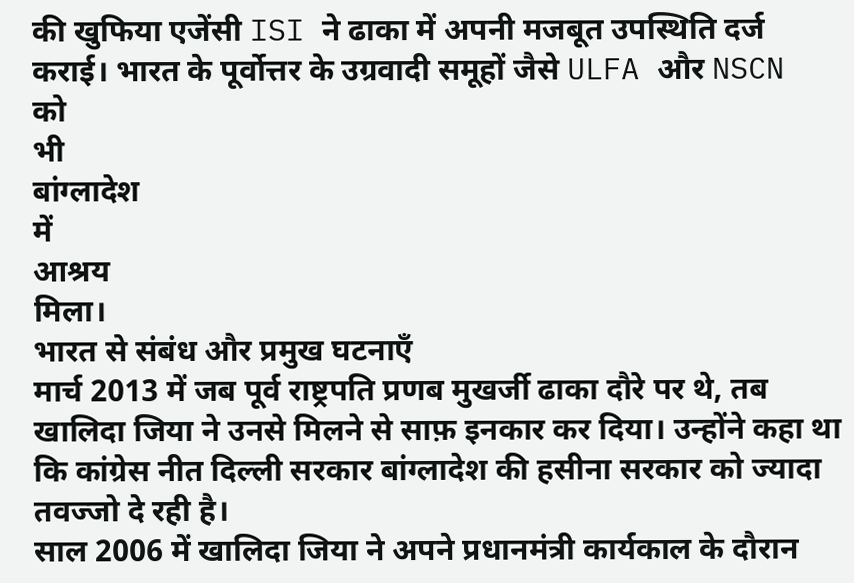की खुफिया एजेंसी ISI ने ढाका में अपनी मजबूत उपस्थिति दर्ज कराई। भारत के पूर्वोत्तर के उग्रवादी समूहों जैसे ULFA और NSCN
को
भी
बांग्लादेश
में
आश्रय
मिला।
भारत से संबंध और प्रमुख घटनाएँ
मार्च 2013 में जब पूर्व राष्ट्रपति प्रणब मुखर्जी ढाका दौरे पर थे, तब खालिदा जिया ने उनसे मिलने से साफ़ इनकार कर दिया। उन्होंने कहा था कि कांग्रेस नीत दिल्ली सरकार बांग्लादेश की हसीना सरकार को ज्यादा तवज्जो दे रही है।
साल 2006 में खालिदा जिया ने अपने प्रधानमंत्री कार्यकाल के दौरान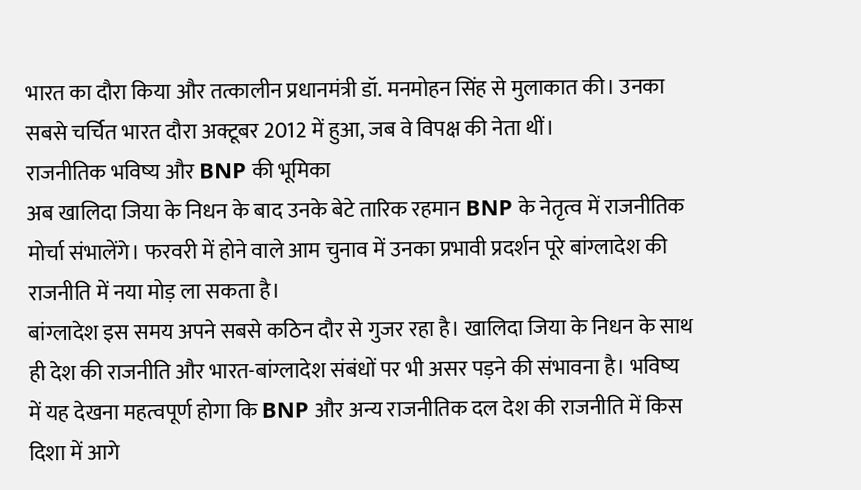भारत का दौरा किया और तत्कालीन प्रधानमंत्री डॉ. मनमोहन सिंह से मुलाकात की। उनका सबसे चर्चित भारत दौरा अक्टूबर 2012 में हुआ, जब वे विपक्ष की नेता थीं।
राजनीतिक भविष्य और BNP की भूमिका
अब खालिदा जिया के निधन के बाद उनके बेटे तारिक रहमान BNP के नेतृत्व में राजनीतिक मोर्चा संभालेंगे। फरवरी में होने वाले आम चुनाव में उनका प्रभावी प्रदर्शन पूरे बांग्लादेश की राजनीति में नया मोड़ ला सकता है।
बांग्लादेश इस समय अपने सबसे कठिन दौर से गुजर रहा है। खालिदा जिया के निधन के साथ ही देश की राजनीति और भारत-बांग्लादेश संबंधों पर भी असर पड़ने की संभावना है। भविष्य में यह देखना महत्वपूर्ण होगा कि BNP और अन्य राजनीतिक दल देश की राजनीति में किस दिशा में आगे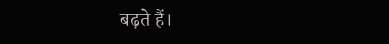बढ़ते हैं।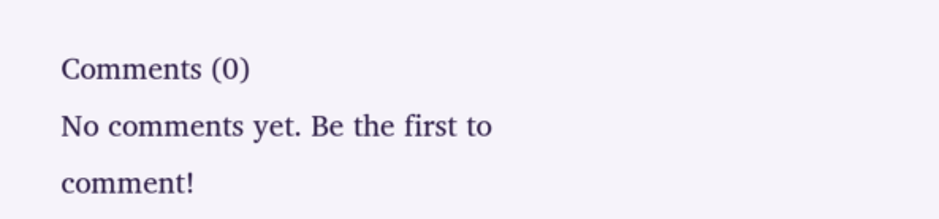Comments (0)
No comments yet. Be the first to comment!